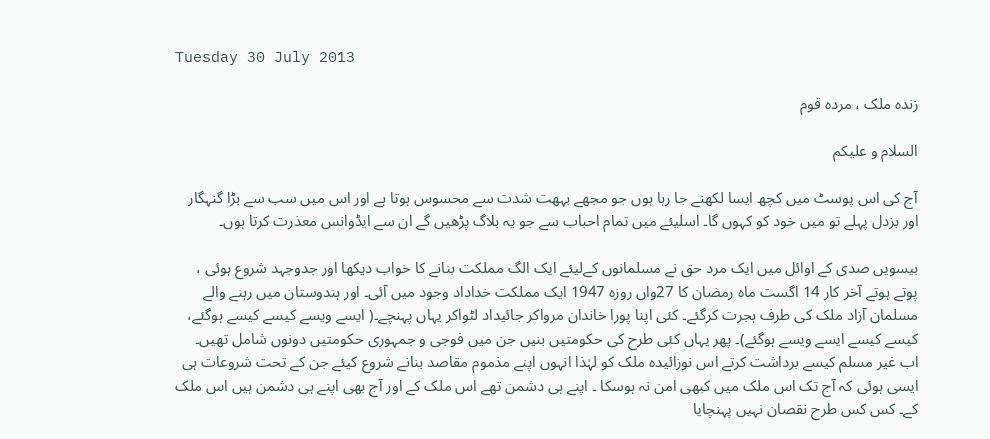Tuesday 30 July 2013

زندہ ملک ، مردہ قوم

السلام و علیکم

آج کی اس پوسٹ میں کچھ ایسا لکھنے جا رہا ہوں جو مجھے بہھت شدت سے محسوس ہوتا ہے اور اس میں سب سے بڑا گنہگار اور بزدل پہلے تو میں خود کو کہوں گا۔ اسلیئے میں تمام احباب سے جو یہ بلاگ پڑھیں گے ان سے ایڈوانس معذرت کرتا ہوں۔

بیسویں صدی کے اوائل میں ایک مرد حق نے مسلمانوں کےلیئے ایک الگ مملکت بنانے کا خواب دیکھا اور جدوجہد شروع ہوئی ، پوتے ہوتے آخر کار 14 اگست ماہ رمضان کا 27واں روزہ 1947 ایک مملکت خداداد وجود میں آئی۔ اور ہندوستان میں رہنے والے مسلمان آزاد ملک کی طرف ہجرت کرگئے۔ کئی اپنا پورا خاندان مرواکر جائیداد لٹواکر یہاں پہنچے۔( ایسے ویسے کیسے کیسے ہوگئے، کیسے کیسے ایسے ویسے ہوگئے)۔ پھر یہاں کئی طرح کی حکومتیں بنیں جن میں فوجی و جمہوری حکومتیں دونوں شامل تھیں۔ اب غیر مسلم کیسے برداشت کرتے اس نوزائیدہ ملک کو لہٰذا انہوں اپنے مذموم مقاصد بنانے شروع کیئے جن کے تحت شروعات ہی ایسی ہوئی کہ آج تک اس ملک میں کبھی امن نہ ہوسکا ۔ اپنے ہی دشمن تھے اس ملک کے اور آج بھی اپنے ہی دشمن ہیں اس ملک کے۔ کس کس طرح نقصان نہیں پہنچایا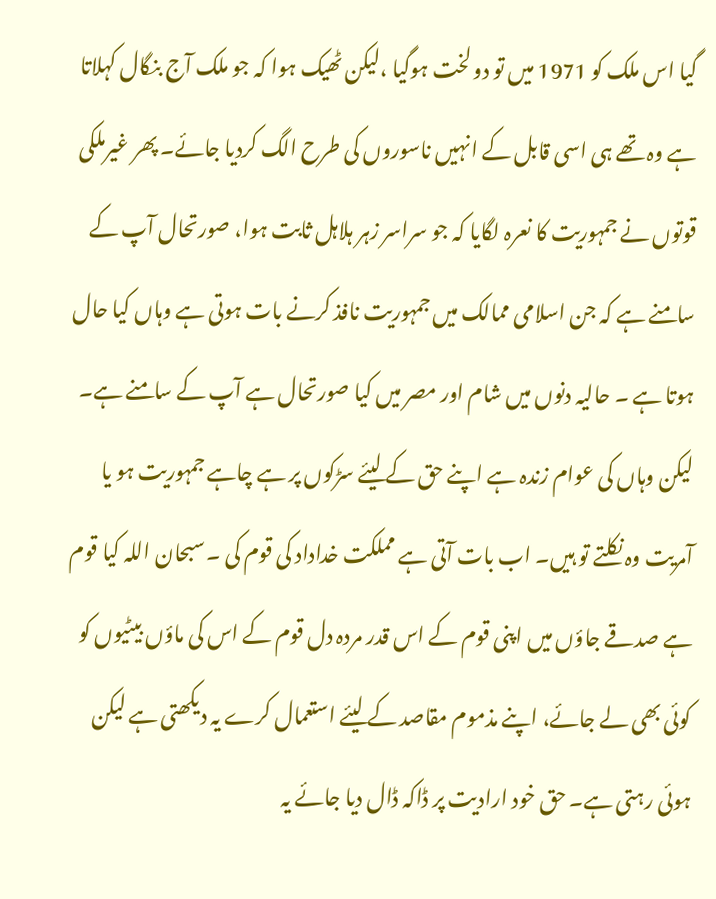گیا اس ملک کو 1971 میں تو دو لخت ہوگیا ،لیکن ٹھیک ہوا کہ جو ملک آج بنگال کہلاتا ہے وہ تھے ہی اسی قابل کے انہیں ناسوروں کی طرح الگ کردیا جائے۔ پھر غیرملکی قوتوں نے جمہوریت کا نعرہ لگایا کہ جو سراسر زہر ہلاہل ثابت ہوا، صورتحال آپ کے سامنے ہے کہ جن اسلامی ممالک میں جمہوریت نافذ کرنے بات ہوتی ہے وہاں کیا حال ہوتا ہے ۔ حالیہ دنوں میں شام اور مصر میں کیا صورتحال ہے آپ کے سامنے ہے۔ لیکن وہاں کی عوام زندہ ہے اپنے حق کے لیئے سڑکوں پر ہے چاہے جمہوریت ہو یا آمریت وہ نکلتے تو ہیں۔ اب بات آتی ہے مملکت خداداد کی قوم کی ۔ سبحان اللہ کیا قوم ہے صدقے جاؤں میں اپنی قوم کے اس قدر مردہ دل قوم کے اس کی ماؤں بیٹیوں کو کوئی بھی لے جائے، اپنے مذموم مقاصد کے لیئے استعمال کرے یہ دیکھتی ہے لیکن ہوئی رہتی ہے۔ حق خود ارادیت پر ڈاکہ ڈال دیا جائے یہ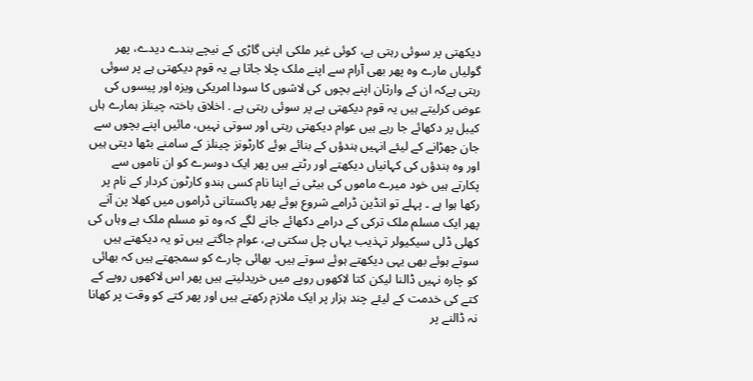دیکھتی پر سوئی رہتی ہے، کوئی غیر ملکی اپنی گاڑی کے نیچے بندے دیدے، پھر گولیاں مارے وہ پھر بھی آرام سے اپنے ملک چلا جاتا ہے یہ قوم دیکھتی ہے پر سوئی رہتی ہےکہ ان کے وارثان اپنے بچوں کی لاشوں کا سودا امریکی ویزہ اور پیسوں کی عوض کرلیتے ہیں یہ قوم دیکھتی ہے پر سوئی رہتی ہے . اخلاق باختہ چینلز ہمارے ہاں کیبل پر دکھائے جا رہے ہیں عوام دیکھتی رہتی اور سوتی نہیں، مائیں اپنے بچوں سے جان چھڑانے کے لیئے انہیں ہندؤں کے بنائے ہوئے کارٹونز چینلز کے سامنے بٹھا دیتی ہیں اور وہ ہندؤں کی کہانیاں دیکھتے اور رٹتے ہیں پھر ایک دوسرے کو ان ناموں سے پکارتے ہیں خود میرے ماموں کی بیٹی نے اپنا نام کسی ہندو کارٹون کردار کے نام پر رکھا ہوا ہے ۔ پہلے تو انڈین ڈرامے شروع ہوئے پھر پاکستانی ڈراموں میں کھلا پن آنے پھر ایک مسلم ملک ترکی کے درامے دکھائے جانے لگے کہ وہ تو مسلم ملک ہے وہاں کی کھلی ڈلی سیکیولر تہذیب یہاں چل سکتی ہے، عوام جاگتے ہیں تو یہ دیکھتے ہیں سوتے ہوئے بھی یہی دیکھتے ہوئے سوتے ہیں۔ بھائی چارے کو سمجھتے ہیں کہ بھائی کو چارہ نہیں ڈالنا لیکن کتا لاکھوں روپے میں خریدلیتے ہیں پھر اس لاکھوں روپے کے کتے کی خدمت کے لیئے چند ہزار پر ایک ملازم رکھتے ہیں اور پھر کتے کو وقت پر کھانا نہ ڈالنے پر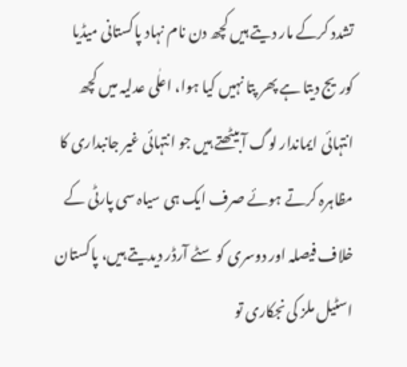تشدد کرکے مار دیتے ہیں کچھ دن نام نہاد پاکستانی میڈیا کوریج دیتا ہے پھر پتا نہیں کیا ہوا، اعلٰی عدلیہ میں کچھ انتہائی ایماندار لوگ آ بیٹھتے ہیں جو انتہائی غیر جانبداری کا مظاہرہ کرتے ہوئے صرف ایک ہی سیاہ سی پارٹی کے خلاف فیصلہ اور دوسری کو سٹے آرڈر دیدیتے ہیں، پاکستان اسٹیل ملز کی نجکاری تو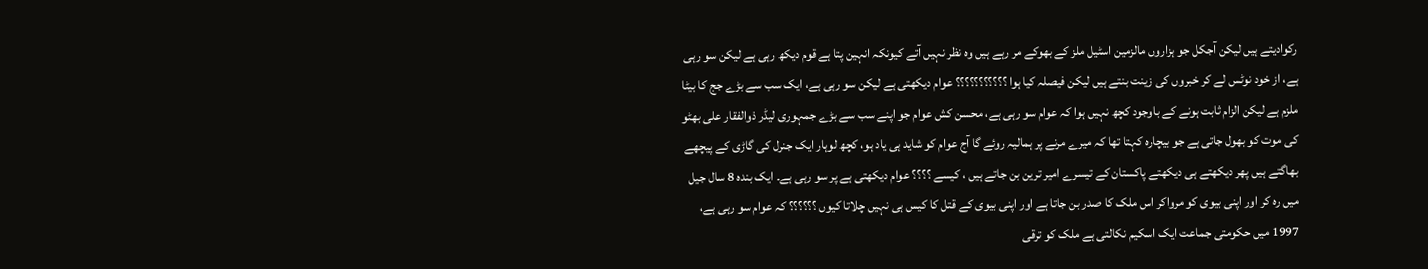رکوادیتے ہیں لیکن آجکل جو ہزاروں مالزمین اسٹیل ملز کے بھوکے مر رہے ہیں وہ نظر نہیں آتے کیونکہ انہین پتا ہے قوم دیکھ رہی ہے لیکن سو رہی ہے، از خود نوٹس لے کر خبروں کی زینت بنتے ہیں لیکن فیصلہ کیا ہوا ؟؟؟؟؟؟؟؟؟؟؟ عوام دیکھتی ہے لیکن سو رہی ہے، ایک سب سے بڑے جج کا بیٹا ملزم ہے لیکن الزام ثابت ہونے کے باوجود کچھ نہیں ہوا کہ عوام سو رہی ہے، محسن کش عوام جو اپنے سب سے بڑے جمہوری لیڈر ذوالفقار علی بھٹو کی موت کو بھول جاتی ہے جو بیچارہ کہتا تھا کہ میرے مرنے پر ہمالیہ روئے گا آج عوام کو شاید ہی یاد ہو، کچھ لوہار ایک جنرل کی گاڑی کے پیچھے بھاگتے ہیں پھر دیکھتے ہی دیکھتے پاکستان کے تیسرے امیر ترین بن جاتے ہیں ، کیسے ؟؟؟؟ عوام دیکھتی ہے پر سو رہی ہے۔ ایک بندہ 8 سال جیل میں رہ کر اور اپنی بیوی کو مرواکر اس ملک کا صدر بن جاتا ہے اور اپنی بیوی کے قتل کا کیس ہی نہیں چلاتا کیوں ؟؟؟؟؟؟ کہ عوام سو رہی ہے، 1997 میں حکومتی جماعت ایک اسکیم نکالتی ہے ملک کو ترقی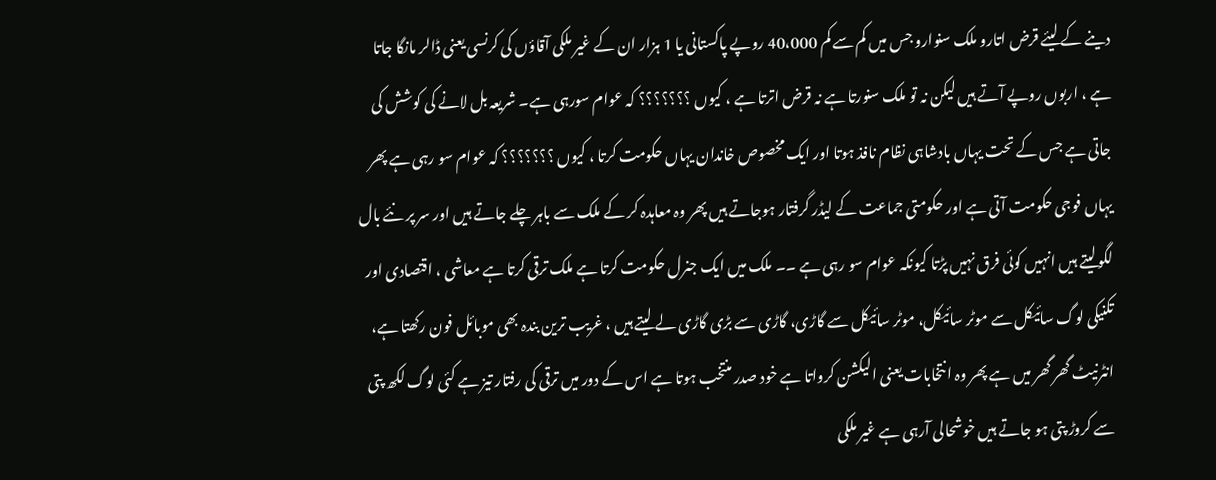دینے کے لیئے قرض اتارو ملک سنوارو جس میں کم سے کم 40،000 روپے پاکستانی یا 1 ہزار ان کے غیر ملکی آقاؤں کی کرنسی یعنی ڈالر مانگا جاتا ہے ، اربوں روپے آتے ہیں لیکن نہ تو ملک سنورتا ہے نہ قرض اترتا ہے ، کیوں ؟؟؟؟؟؟؟ کہ عوام سورہی ہے۔ شریعہ بل لانے کی کوشش کی جاتی ہے جس کے تحت یہاں بادشاہی نظام نافذ ہوتا اور ایک مخصوص خاندان یہاں حکومت کرتا ، کیوں ؟؟؟؟؟؟؟ کہ عوام سو رہی ہے پھر یہاں فوجی حکومت آتی ہے اور حکومتی جماعت کے لیڈر گرفتار ہوجاتے ہیں پھر وہ معاہدہ کر کے ملک سے باہر چلے جاتے ہیں اور سر پر نئے بال لگولیتے ہیں انہیں کوئی فرق نہیں پڑتا کیونکہ عوام سو رہی ہے ۔۔ ملک میں ایک جنرل حکومت کرتا ہے ملک ترقی کرتا ہے معاشی ، اقتصادی اور تکنیکی لوگ سائیکل سے موٹر سائیکل، موٹر سائیکل سے گاڑی، گاڑی سے بڑی گاڑی لے لیتے ہیں ، غریب ترین بندہ بھی موبائل فون رکھتا ہے، انٹرنیٹ گھر گھر میں ہے پھر وہ انتخابات یعنی الیکشن کرواتا ہے خود صدر منتخب ہوتا ہے اس کے دور میں ترقی کی رفتار تیز ہے کئی لوگ لکھ پتی سے کروڑ پتی ہو جاتے ہیں خوشحالی آرہی ہے غیر ملکی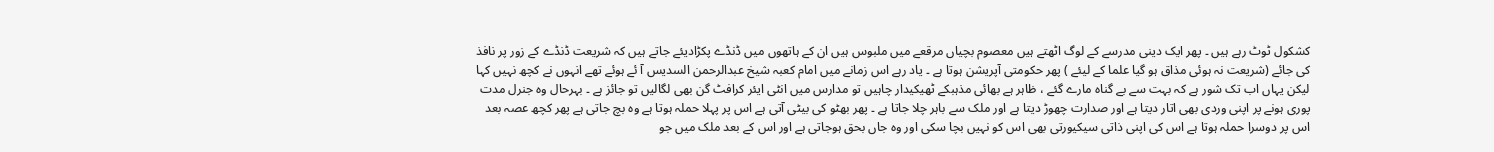کشکول ٹوٹ رہے ہیں ۔ پھر ایک دینی مدرسے کے لوگ اٹھتے ہیں معصوم بچیاں مرقعے میں ملبوس ہیں ان کے ہاتھوں میں ڈنڈے پکڑادیئے جاتے ہیں کہ شریعت ڈنڈے کے زور پر نافذ کی جائے (شریعت نہ ہوئی مذاق ہو گیا علما کے لیئے ) پھر حکومتی آپریشن ہوتا ہے ۔ یاد رہے اس زمانے میں امام کعبہ شیخ عبدالرحمن السدیس آ ئے ہوئے تھے انہوں نے کچھ نہیں کہا لیکن یہاں اب تک شور ہے کہ بہت سے بے گناہ مارے گئے ، ظاہر ہے بھائی مذہبکے ٹھیکیدار چاہیں تو مدارس میں انٹی ایئر کرافٹ گن بھی لگالیں تو جائز ہے ۔ بہرحال وہ جنرل مدت پوری ہونے پر اپنی وردی بھی اتار دیتا ہے اور صدارت چھوڑ دیتا ہے اور ملک سے باہر چلا جاتا ہے ۔ پھر بھٹو کی بیٹی آتی ہے اس پر پہلا حملہ ہوتا ہے وہ بچ جاتی ہے پھر کچھ عصہ بعد اس پر دوسرا حملہ ہوتا ہے اس کی اپنی ذاتی سیکیورتی بھی اس کو نہیں بچا سکی اور وہ جاں بحق ہوجاتی ہے اور اس کے بعد ملک میں جو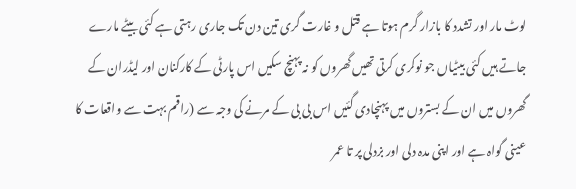لوٹ مار اور تشدد کا بازار گرم ہوتا ہے قتل و غارت گری تین دن تک جاری رہتی ہے کئی بیٹے مارے جاتے ہیں کئی بیٹیاں جو نوکری کرتی تھیں گھروں کو نہ پہنچ سکیں اس پارٹی کے کارکنان اور لیڈران کے گھروں میں ان کے بستروں میں پہنچادی گئیں اس بی بی کے مرنے کی وجہ سے (راقم بہت سے واقعات کا عینی گواہ ہے اور اپنی مدہ دلی اور بزدلی پر تا عمر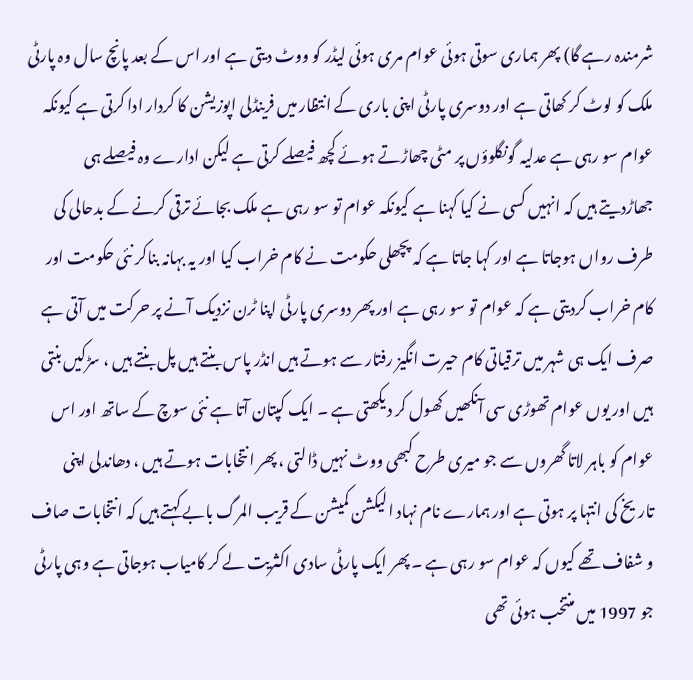شرمندہ رہے گا) پھر ہماری سوتی ہوئی عوام مری ہوئی لیڈر کو ووٹ دیتی ہے اور اس کے بعد پانچ سال وہ پارٹی ملک کو لوٹ کر کھاتی ہے اور دوسری پارٹی اپنی باری کے انتظار میں فرینڈلی اپوزیشن کا کردار ادا کرتی ہے کیونکہ عوام سو رہی ہے عدلیہ گونگلوؤں پر مٹی چھاڑتے ہوئے کچھ فیصلے کرتی ہے لیکن ادارے وہ فیصلے ہی جھاڑدیتے ہیں کہ انہیں کسی نے کیا کہنا ہے کیونکہ عوام تو سو رہی ہے ملک بجائے ترقی کرنے کے بدحالی کی طرف رواں ہوجاتا ہے اور کہا جاتا ہے کہ پچھلی حکومت نے کام خراب کیا اور یہ بہانہ بناکر نئی حکومت اور کام خراب کردیتی ہے کہ عوام تو سو رہی ہے اور پھر دوسری پارٹی اپنا ٹرن نزدیک آنے پر حرکت میں آتی ہے صرف ایک ہی شہر میں ترقیاتی کام حیرت انگیز رفتار سے ہوتے ہیں انڈر پاس بنتے ہیں پل بنتے ہیں ، سڑکیں بنتی ہیں اور یوں عوام تھوڑی سی آنکھیں کھول کر دیکھتی ہے ۔ ایک کپتان آتا ہے نئی سوچ کے ساتھ اور اس عوام کو باہر لاتا گھروں سے جو میری طرح کبھی ووٹ نہیں ڈالتی ، پھر انتخابات ہوتے ہیں ، دھاندلی اپنی تاریخ کی انتہا پر ہوتی ہے اور ہمارے نام نہاد الیکشن کمیشن کے قریب المرگ بابے کہتے ہیں کہ انتخابات صاف و شفاف تھے کیوں کہ عوام سو رہی ہے ۔ پھر ایک پارٹی سادی اکثریت لے کر کامیاب ہوجاتی ہے وہی پارٹی جو 1997 میں منتخب ہوئی تھی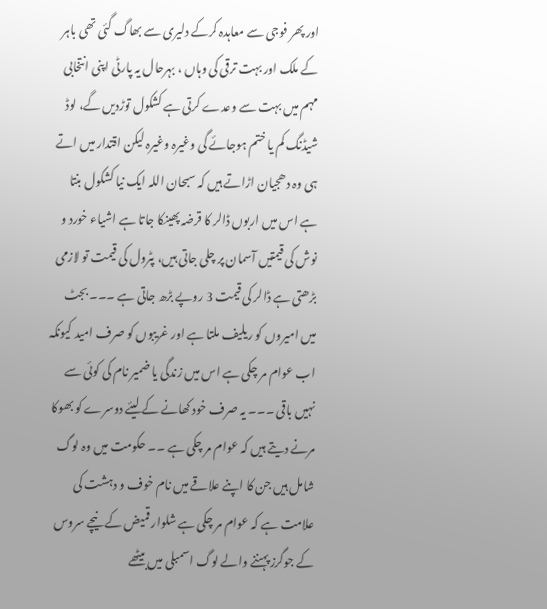اور پھر فوجی سے معاہدہ کرکے دلیری سے بھاگ گئی تھی باہر کے ملک اور بہت ترقی کی وہاں ، بہرحال یہ پارٹی اپنی انتخابی مہم میں بہت سے وعدے کرتی ہے کشکول توڑدیں گے، لوڈ شیڈنگ کم یا ختم ہوجائے گی وغیرہ وغیرہ لیکن اقتدار میں اتے ہی وہ دھجیان اڑاتے ہیں کہ سبحان اللہ ایک نیا کشکول بنتا ہے اس میں اربوں ڈالر کا قرضہ پھینکا جاتا ہے اشیاء خورد و نوش کی قیمتیں آسمان پر چلی جاتی ہیں، پٹرول کی قیمت تو لازمی بڑھتی ہے ڈالر کی قیمت 3 روپے بڑھ جاتی ہے ۔۔۔ بجٹ میں امیروں کو ریلیف ملتا ہے اور غریبوں کو صرف امید کیونکہ اب عوام مر چکی ہے اس میں زندگی یا ضمیر نام کی کوئی سے نہیں باقی ۔۔۔ یہ صرف خود کھانے کے لیئے دوسرے کو بھوکا مرنے دیتے ہیں کہ عوام مر چکی ہے ۔۔ حکومت میں وہ لوگ شامل ہیں جن کا اپنے علاقے میں نام خوف و دہشت کی علامت ہے کہ عوام مر چکی ہے شلوار قمیض کے نیچے سروس کے جوگرز پہننے والے لوگ اسمبلی میں بیٹھے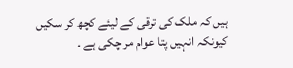ہیں کہ ملک کی ترقی کے لیئے کچھ کر سکیں کیونکہ انہیں پتا عوام مر چکی ہے ۔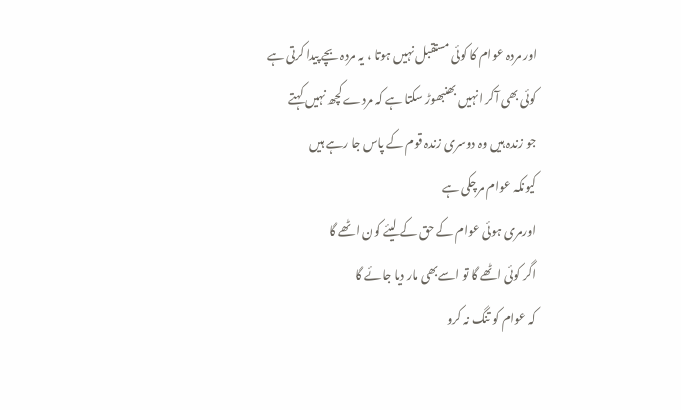اور مردہ عوام کا کوئی مستقبل نہیں ہوتا ، یہ مردہ بچے پیدا کرتی ہے
کوئی بھی آکر انہیں بھنبھوڑ سکتا ہے کہ مردے کچھ نہیں کہتے
جو زندہ ہیں وہ دوسری زندہ قوم کے پاس جا رہے ہیں
کیونکہ عوام مرچکی ہے
اورمری ہوئی عوام کے حق کے لیئے کون اٹھے گا
اگر کوئی اٹھے گا تو اسےبھی مار دیا جائے گا
کہ عوام کو تنگ نہ کرو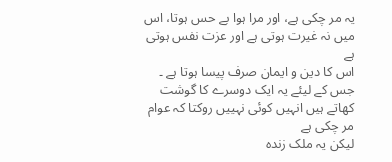یہ مر چکی ہے، اور مرا ہوا بے حس ہوتا، اس میں نہ غیرت ہوتی ہے اور عزت نفس ہوتی ہے
اس کا دین و ایمان صرف پیسا ہوتا ہے ۔
جس کے لیئے یہ ایک دوسرے کا گوشت کھاتے ہیں انہیں کوئی نہییں روکتا کہ عوام مر چکی ہے
لیکن یہ ملک زندہ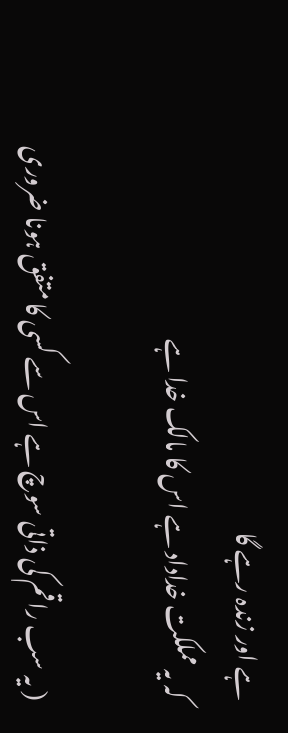ہے اور زندہ رہے گا
کہ یہ مملکت خداداد ہے اس کا مالک خدا ہے

( یہ سب راقم کی ذاتی سوچ ہے اس سے کسی کا متفق ہونا ضروری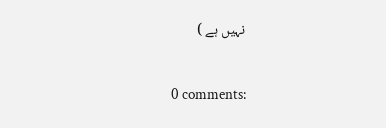نہیں ہے )

0 comments: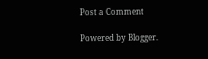Post a Comment

Powered by Blogger.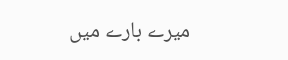میرے بارے میں